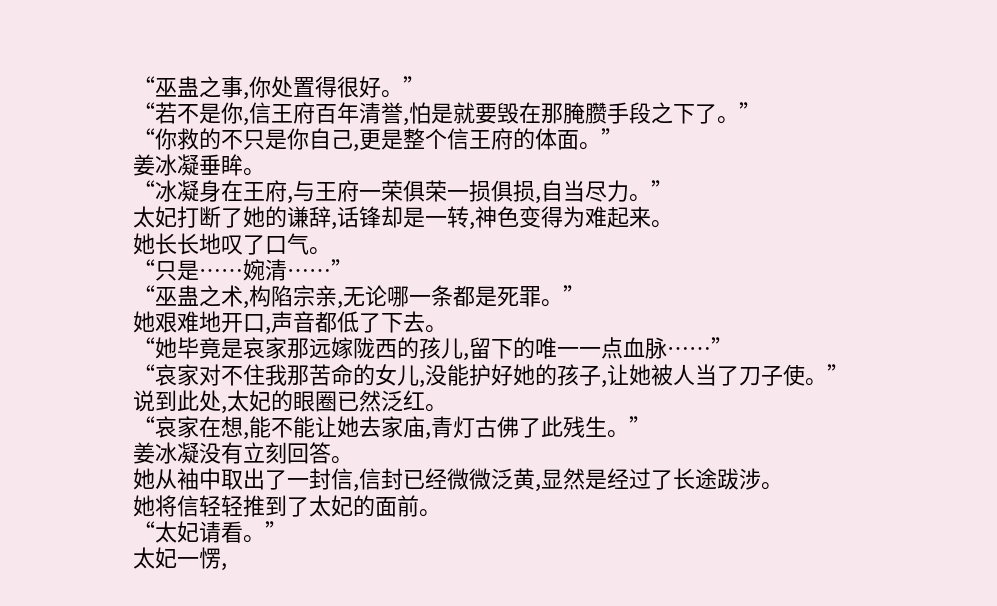“巫蛊之事,你处置得很好。”
“若不是你,信王府百年清誉,怕是就要毁在那腌臜手段之下了。”
“你救的不只是你自己,更是整个信王府的体面。”
姜冰凝垂眸。
“冰凝身在王府,与王府一荣俱荣一损俱损,自当尽力。”
太妃打断了她的谦辞,话锋却是一转,神色变得为难起来。
她长长地叹了口气。
“只是……婉清……”
“巫蛊之术,构陷宗亲,无论哪一条都是死罪。”
她艰难地开口,声音都低了下去。
“她毕竟是哀家那远嫁陇西的孩儿,留下的唯一一点血脉……”
“哀家对不住我那苦命的女儿,没能护好她的孩子,让她被人当了刀子使。”
说到此处,太妃的眼圈已然泛红。
“哀家在想,能不能让她去家庙,青灯古佛了此残生。”
姜冰凝没有立刻回答。
她从袖中取出了一封信,信封已经微微泛黄,显然是经过了长途跋涉。
她将信轻轻推到了太妃的面前。
“太妃请看。”
太妃一愣,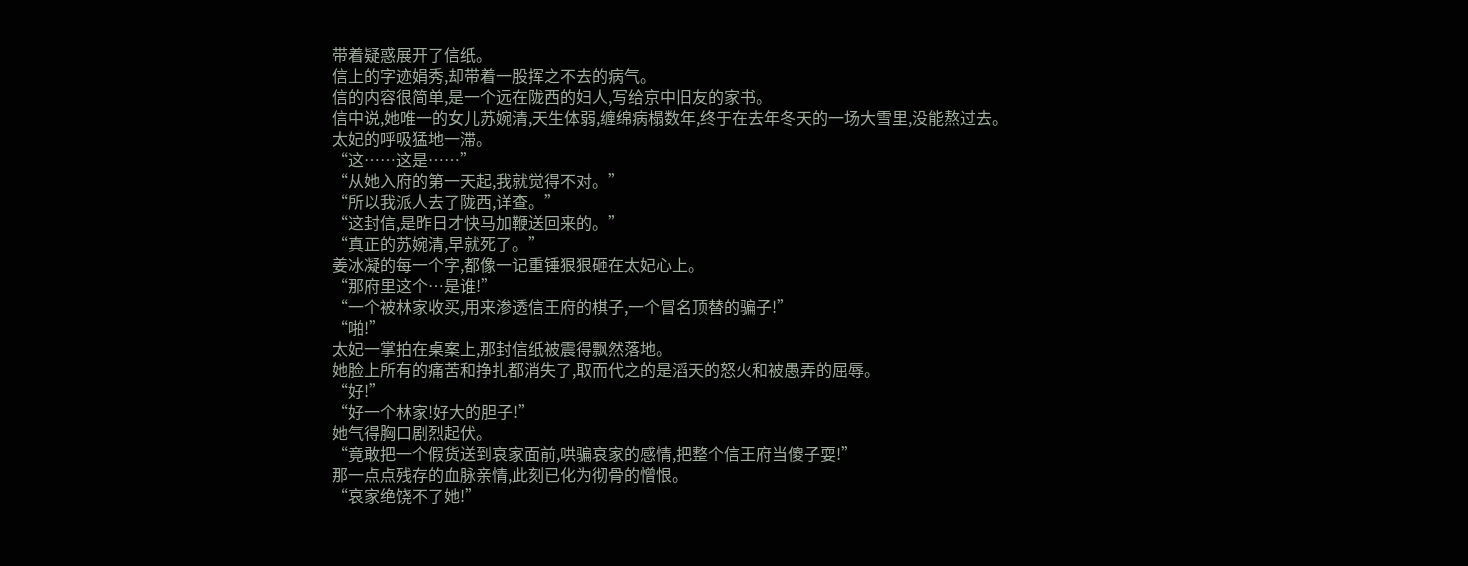带着疑惑展开了信纸。
信上的字迹娟秀,却带着一股挥之不去的病气。
信的内容很简单,是一个远在陇西的妇人,写给京中旧友的家书。
信中说,她唯一的女儿苏婉清,天生体弱,缠绵病榻数年,终于在去年冬天的一场大雪里,没能熬过去。
太妃的呼吸猛地一滞。
“这……这是……”
“从她入府的第一天起,我就觉得不对。”
“所以我派人去了陇西,详查。”
“这封信,是昨日才快马加鞭送回来的。”
“真正的苏婉清,早就死了。”
姜冰凝的每一个字,都像一记重锤狠狠砸在太妃心上。
“那府里这个…是谁!”
“一个被林家收买,用来渗透信王府的棋子,一个冒名顶替的骗子!”
“啪!”
太妃一掌拍在桌案上,那封信纸被震得飘然落地。
她脸上所有的痛苦和挣扎都消失了,取而代之的是滔天的怒火和被愚弄的屈辱。
“好!”
“好一个林家!好大的胆子!”
她气得胸口剧烈起伏。
“竟敢把一个假货送到哀家面前,哄骗哀家的感情,把整个信王府当傻子耍!”
那一点点残存的血脉亲情,此刻已化为彻骨的憎恨。
“哀家绝饶不了她!”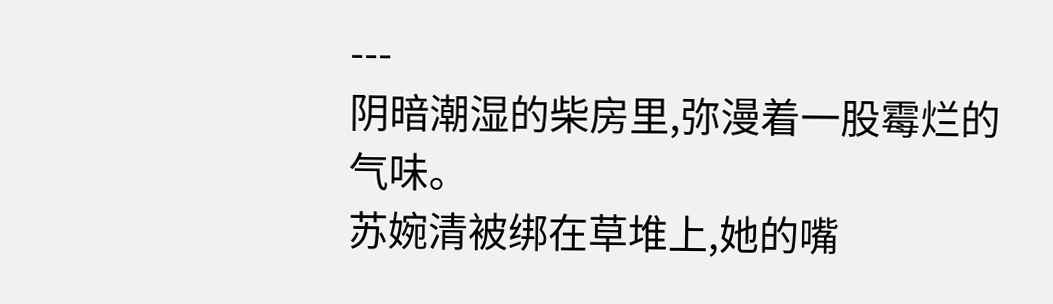---
阴暗潮湿的柴房里,弥漫着一股霉烂的气味。
苏婉清被绑在草堆上,她的嘴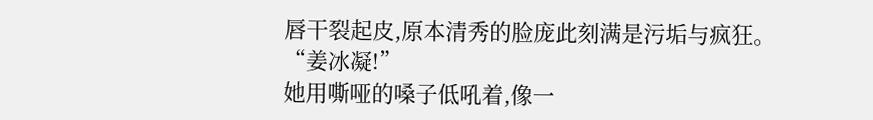唇干裂起皮,原本清秀的脸庞此刻满是污垢与疯狂。
“姜冰凝!”
她用嘶哑的嗓子低吼着,像一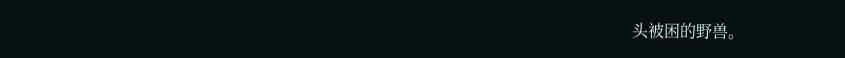头被困的野兽。